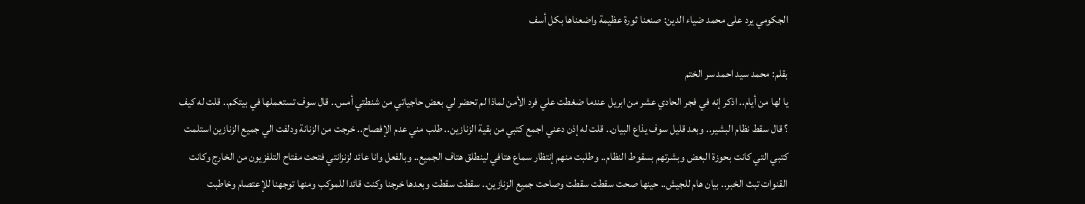الجكومي يرد على محمد ضياء الدين: صنعنا ثورة عظيمة واضعناها بكل أسف

بقلم: محمد سيد احمد سر الختم
يا لها من أيام.. اذكر إنه في فجر الحادي عشر من ابريل عندما ضغطت علي فرد الأمن لماذا لم تحضر لي بعض حاجياتي من شنطتي أمس.. قال سوف تستعملها في بيتكم.. قلت له كيف ؟ قال سقط نظام البشير.. وبعد قليل سوف يذاع البيان.. قلت له إذن دعني اجمع كتبي من بقية الزنازين.. طلب مني عدم الإفصاح.. خرجت من الزنانة ودلفت الي جميع الزنازين استلمت كتبي التي كانت بحوزة البعض وبشرتهم بسقوط النظام.. وطلبت منهم إنتظار سماع هتافي لينطلق هتاف الجميع.. وبالفعل وانا عائد لزنزانتي فتحت مفتاح التلفزيون من الخارج وكانت القنوات تبث الخبر.. بيان هام للجيش.. حينها صحت سقطت سقطت وصاحت جميع الزنازين.. سقطت سقطت وبعدها خرجنا وكنت قائدا للموكب ومنها توجهنا للإعتصام وخاطبت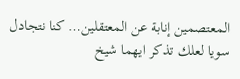المعتصمين إنابة عن المعتقلين… كنا نتجادل سويا لعلك تذكر ايهما شيخ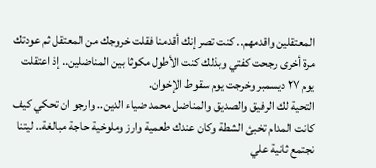المعتقلين واقدمهم.. كنت تصر إنك أقدمنا فقلت خروجك من المعتقل ثم عودتك مرة أخرى رجحت كفتي وبذلك كنت الأطول مكوثا بين المناضلين.. إذ اعتقلت يوم ٢٧ ديسمبر وخرجت يوم سقوط الإخوان.
التحية لك الرفيق والصديق والمناضل محمد ضياء الدين.. وارجو ان تحكي كيف كانت المدام تخبئ الشطة وكان عندك طعمية وارز وملوخية حاجة مبالغة.. ليتنا نجتمع ثانية علي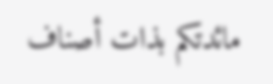مائدتكم بذات أصناف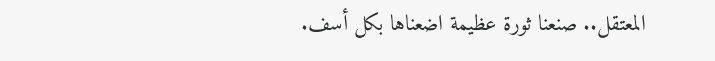المعتقل.. صنعنا ثورة عظيمة اضعناها بكل أسف.